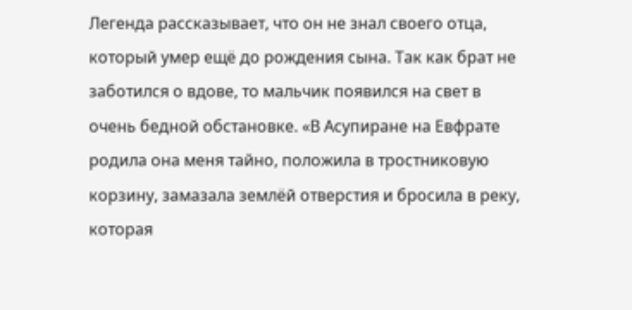Легенда рассказывает, что он не знал своего отца, который умер ещё до рождения сына. Так как брат не заботился о вдове, то мальчик появился на свет в очень бедной обстановке. «В Асупиране на Евфрате родила она меня тайно, положила в тростниковую корзину, замазала землёй отверстия и бросила в реку, которая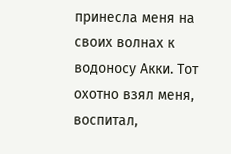принесла меня на своих волнах к водоносу Акки. Тот охотно взял меня, воспитал,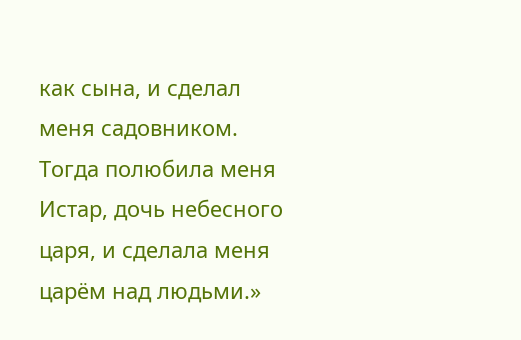как сына, и сделал меня садовником. Тогда полюбила меня Истар, дочь небесного царя, и сделала меня царём над людьми.»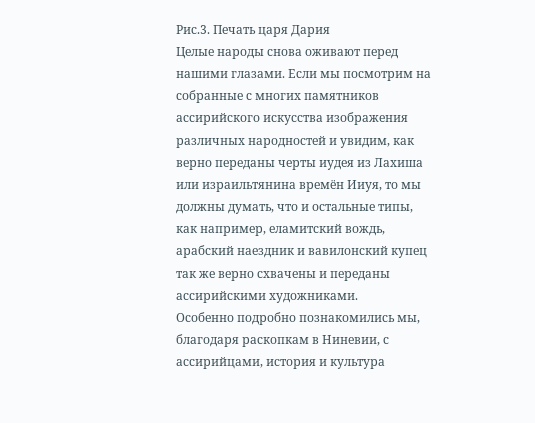Рис.3. Печать царя Дария
Целые народы снова оживают перед нашими глазами. Если мы посмотрим на собранные с многих памятников ассирийского искусства изображения различных народностей и увидим, как верно переданы черты иудея из Лахиша или израильтянина времён Ииуя, то мы должны думать, что и остальные типы, как например, еламитский вождь, арабский наездник и вавилонский купец так же верно схвачены и переданы ассирийскими художниками.
Особенно подробно познакомились мы, благодаря раскопкам в Ниневии, с ассирийцами, история и культура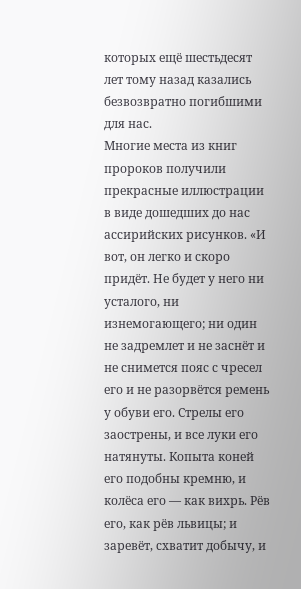которых ещё шестьдесят лет тому назад казались безвозвратно погибшими для нас.
Многие места из книг пророков получили прекрасные иллюстрации в виде дошедших до нас ассирийских рисунков. «И вот, он легко и скоро придёт. Не будет у него ни усталого, ни изнемогающего; ни один не задремлет и не заснёт и не снимется пояс с чресел его и не разорвётся ремень у обуви его. Стрелы его заострены, и все луки его натянуты. Копыта коней его подобны кремню, и колёса его — как вихрь. Рёв его, как рёв львицы; и заревёт, схватит добычу, и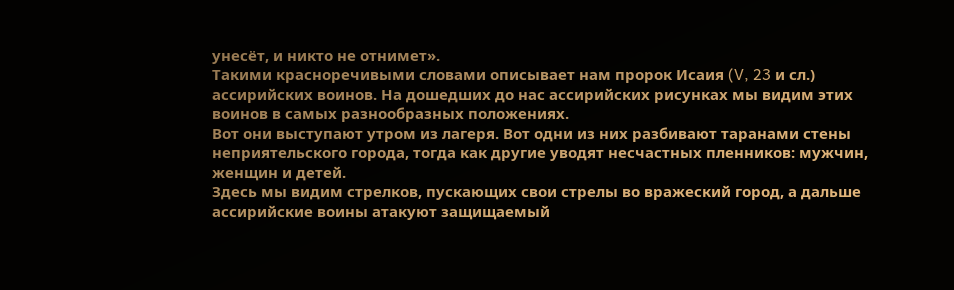унесёт, и никто не отнимет».
Такими красноречивыми словами описывает нам пророк Исаия (V, 23 и сл.) ассирийских воинов. На дошедших до нас ассирийских рисунках мы видим этих воинов в самых разнообразных положениях.
Вот они выступают утром из лагеря. Вот одни из них разбивают таранами стены неприятельского города, тогда как другие уводят несчастных пленников: мужчин, женщин и детей.
Здесь мы видим стрелков, пускающих свои стрелы во вражеский город, а дальше ассирийские воины атакуют защищаемый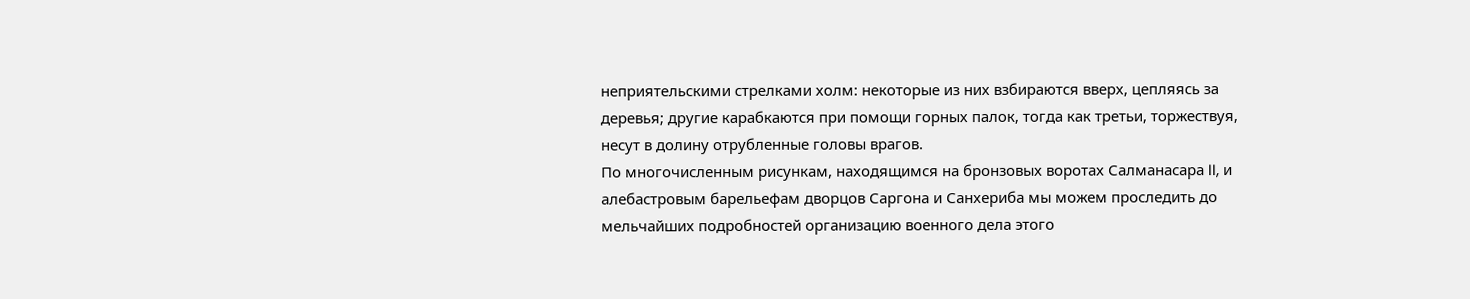неприятельскими стрелками холм: некоторые из них взбираются вверх, цепляясь за деревья; другие карабкаются при помощи горных палок, тогда как третьи, торжествуя, несут в долину отрубленные головы врагов.
По многочисленным рисункам, находящимся на бронзовых воротах Салманасара II, и алебастровым барельефам дворцов Саргона и Санхериба мы можем проследить до мельчайших подробностей организацию военного дела этого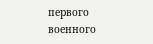первого военного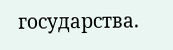государства.